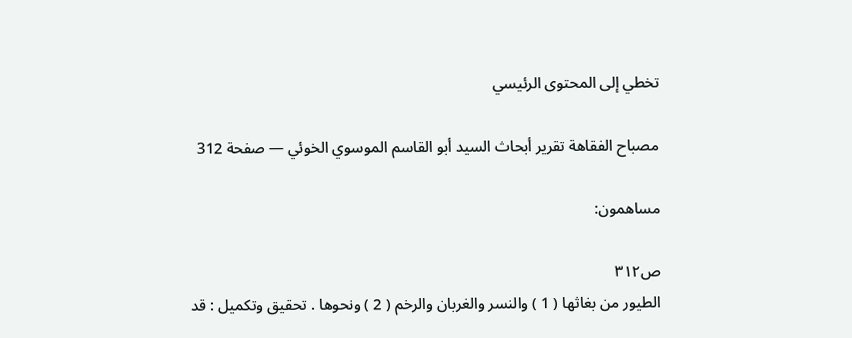تخطي إلى المحتوى الرئيسي

مصباح الفقاهة تقرير أبحاث السيد أبو القاسم الموسوي الخوئي — صفحة 312

مساهمون:

ص٣١٢
الطيور من بغاثها ( 1 ) والنسر والغربان والرخم ( 2 ) ونحوها . تحقيق وتكميل : قد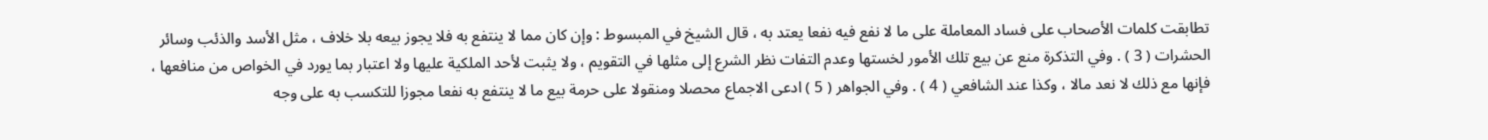تطابقت كلمات الأصحاب على فساد المعاملة على ما لا نفع فيه نفعا يعتد به ، قال الشيخ في المبسوط : وإن كان مما لا ينتفع به فلا يجوز بيعه بلا خلاف ، مثل الأسد والذئب وسائر الحشرات ( 3 ) . وفي التذكرة منع عن بيع تلك الأمور لخستها وعدم التفات نظر الشرع إلى مثلها في التقويم ، ولا يثبت لأحد الملكية عليها ولا اعتبار بما يورد في الخواص من منافعها ، فإنها مع ذلك لا نعد مالا ، وكذا عند الشافعي ( 4 ) . وفي الجواهر ( 5 ) ادعى الاجماع محصلا ومنقولا على حرمة بيع ما لا ينتفع به نفعا مجوزا للتكسب به على وجه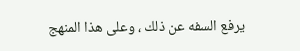يرفع السفه عن ذلك ، وعلى هذا المنهج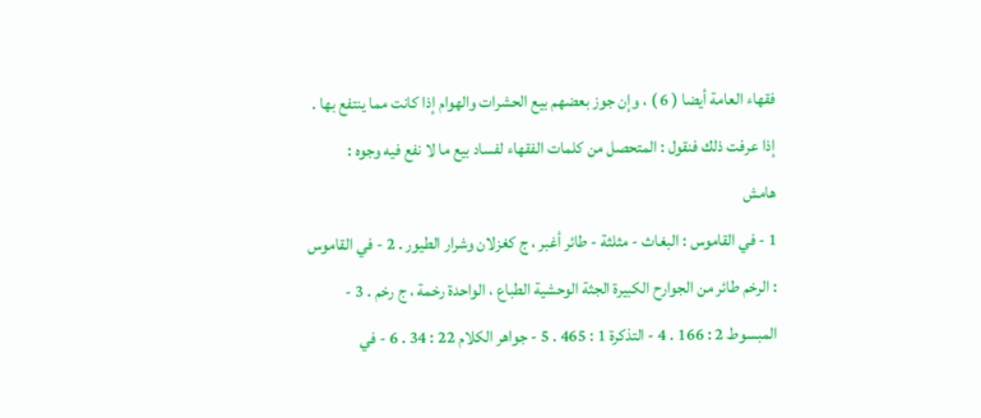فقهاء العامة أيضا ( 6 ) ، وإن جوز بعضهم بيع الحشرات والهوام إذا كانت مما ينتفع بها . إذا عرفت ذلك فنقول : المتحصل من كلمات الفقهاء لفساد بيع ما لا نفع فيه وجوه :
هامش
1 - في القاموس : البغاث - مثلثة - طائر أغبر ، ج كغزلان وشرار الطيور . 2 - في القاموس : الرخم طائر من الجوارح الكبيرة الجثة الوحشية الطباع ، الواحدة رخمة ، ج رخم . 3 - المبسوط 2 : 166 . 4 - التذكرة 1 : 465 . 5 - جواهر الكلام 22 : 34 . 6 - في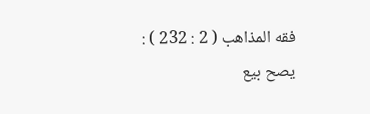فقه المذاهب ( 2 : 232 ) : يصح بيع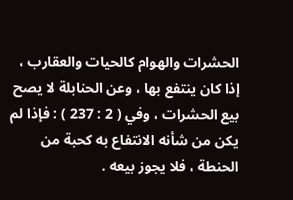الحشرات والهوام كالحيات والعقارب ، إذا كان ينتفع بها ، وعن الحنابلة لا يصح بيع الحشرات ، وفي ( 2 : 237 ) : فإذا لم يكن من شأنه الانتفاع به كحبة من الحنطة ، فلا يجوز بيعه .